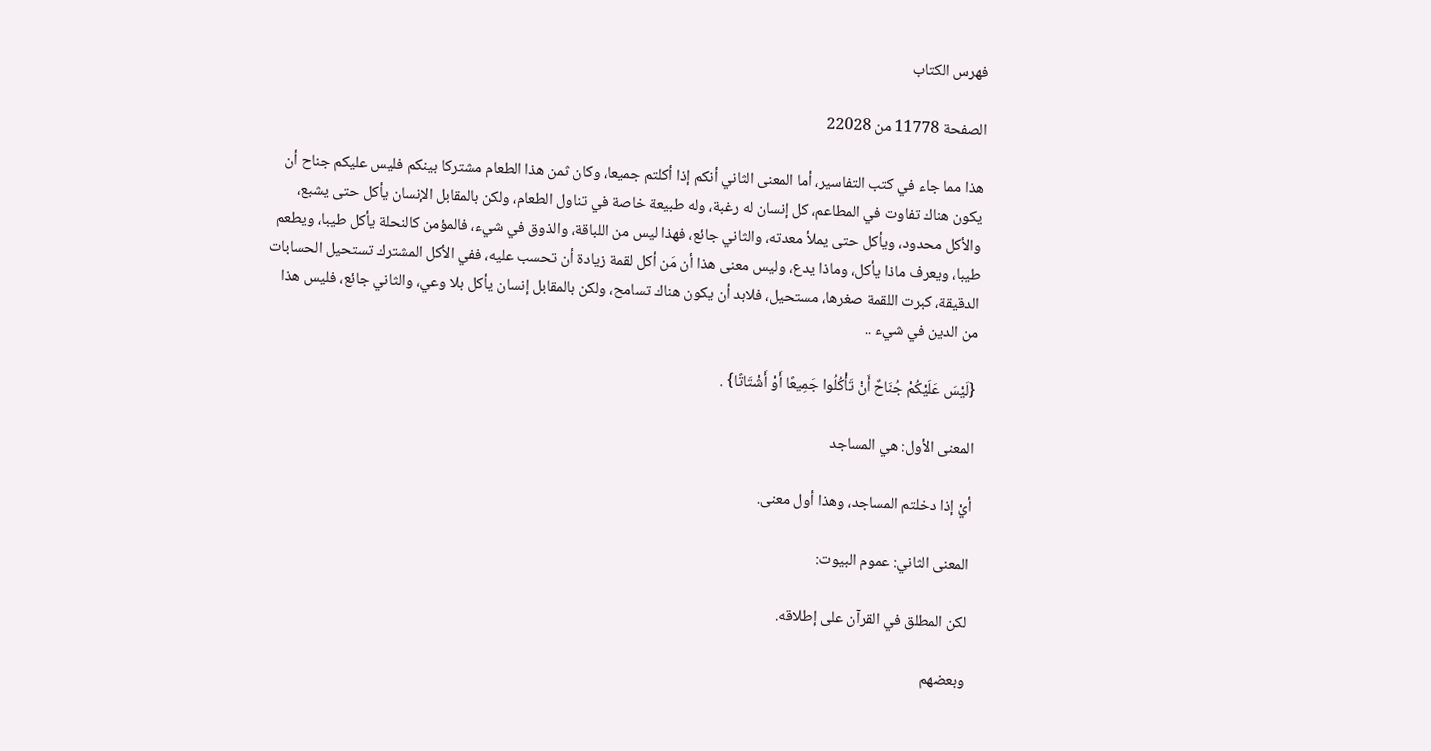فهرس الكتاب

الصفحة 11778 من 22028

هذا مما جاء في كتب التفاسير، أما المعنى الثاني أنكم إذا أكلتم جميعا، وكان ثمن هذا الطعام مشتركا بينكم فليس عليكم جناح أن يكون هناك تفاوت في المطاعم، كل إنسان له رغبة، وله طبيعة خاصة في تناول الطعام، ولكن بالمقابل الإنسان يأكل حتى يشبع، والأكل محدود، ويأكل حتى يملأ معدته، والثاني جائع، فهذا ليس من اللباقة، والذوق في شيء، فالمؤمن كالنحلة يأكل طيبا، ويطعم طيبا، ويعرف ماذا يأكل، وماذا يدع، وليس معنى هذا أن مَن أكل لقمة زيادة أن تحسب عليه، ففي الأكل المشترك تستحيل الحسابات الدقيقة، كبرت اللقمة صغرها، مستحيل، فلابد أن يكون هناك تسامح، ولكن بالمقابل إنسان يأكل بلا وعي، والثاني جائع، فليس هذا من الدين في شيء ..

{لَيْسَ عَلَيْكُمْ جُنَاحٌ أَنْ تَأْكُلُوا جَمِيعًا أَوْ أَشْتَاتًا} .

المعنى الأول: هي المساجد

أيْ إذا دخلتم المساجد، وهذا أول معنى.

المعنى الثاني: عموم البيوت:

لكن المطلق في القرآن على إطلاقه.

وبعضهم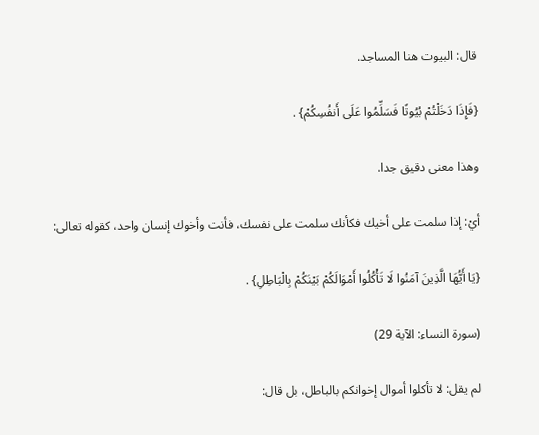قال: البيوت هنا المساجد.

{فَإِذَا دَخَلْتُمْ بُيُوتًا فَسَلِّمُوا عَلَى أَنفُسِكُمْ} .

وهذا معنى دقيق جدا.

أيْ: إذا سلمت على أخيك فكأنك سلمت على نفسك، فأنت وأخوك إنسان واحد، كقوله تعالى:

{يَا أَيُّهَا الَّذِينَ آمَنُوا لَا تَأْكُلُوا أَمْوَالَكُمْ بَيْنَكُمْ بِالْبَاطِلِ} .

(سورة النساء: الآية 29)

لم يقل: لا تأكلوا أموال إخوانكم بالباطل، بل قال: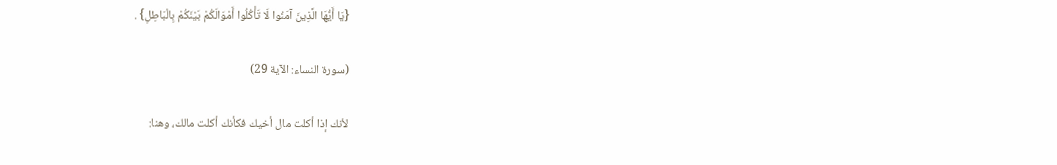{يَا أَيُّهَا الَّذِينَ آمَنُوا لَا تَأْكُلُوا أَمْوَالَكُمْ بَيْنَكُمْ بِالْبَاطِلِ} .

(سورة النساء: الآية 29)

لأنك إذا أكلت مال أخيك فكأنك أكلت مالك، وهنا: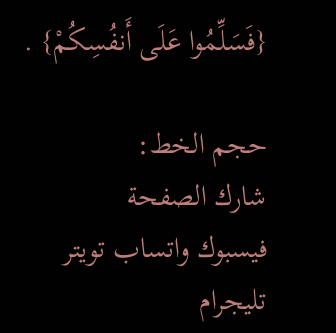{فَسَلِّمُوا عَلَى أَنفُسِكُمْ} .

حجم الخط:
شارك الصفحة
فيسبوك واتساب تويتر تليجرام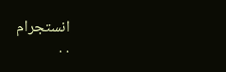انستجرام
. .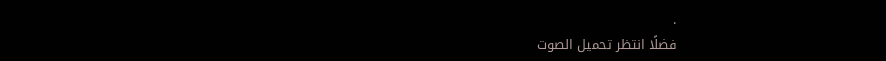.
فضلًا انتظر تحميل الصوت